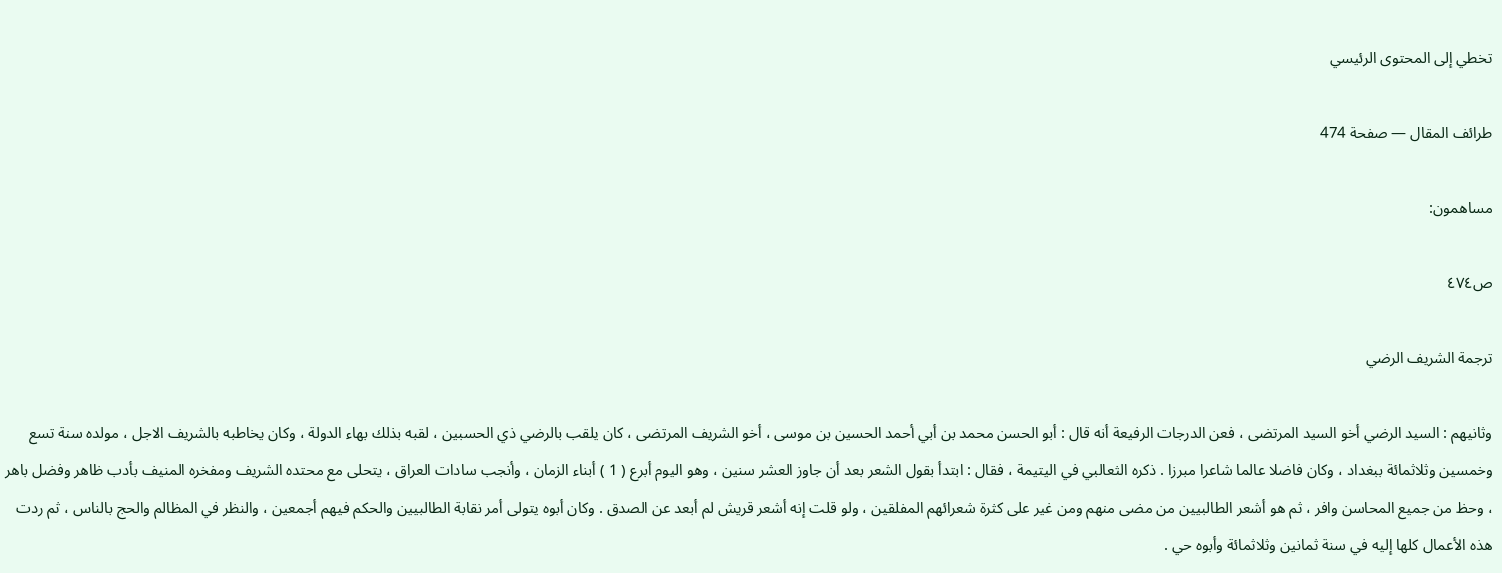تخطي إلى المحتوى الرئيسي

طرائف المقال — صفحة 474

مساهمون:

ص٤٧٤

ترجمة الشريف الرضي

وثانيهم : السيد الرضي أخو السيد المرتضى ، فعن الدرجات الرفيعة أنه قال : أبو الحسن محمد بن أبي أحمد الحسين بن موسى ، أخو الشريف المرتضى ، كان يلقب بالرضي ذي الحسبين ، لقبه بذلك بهاء الدولة ، وكان يخاطبه بالشريف الاجل ، مولده سنة تسع وخمسين وثلاثمائة ببغداد ، وكان فاضلا عالما شاعرا مبرزا . ذكره الثعالبي في اليتيمة ، فقال : ابتدأ بقول الشعر بعد أن جاوز العشر سنين ، وهو اليوم أبرع ( 1 ) أبناء الزمان ، وأنجب سادات العراق ، يتحلى مع محتده الشريف ومفخره المنيف بأدب ظاهر وفضل باهر ، وحظ من جميع المحاسن وافر ، ثم هو أشعر الطالبيين من مضى منهم ومن غير على كثرة شعرائهم المفلقين ، ولو قلت إنه أشعر قريش لم أبعد عن الصدق . وكان أبوه يتولى أمر نقابة الطالبيين والحكم فيهم أجمعين ، والنظر في المظالم والحج بالناس ، ثم ردت هذه الأعمال كلها إليه في سنة ثمانين وثلاثمائة وأبوه حي .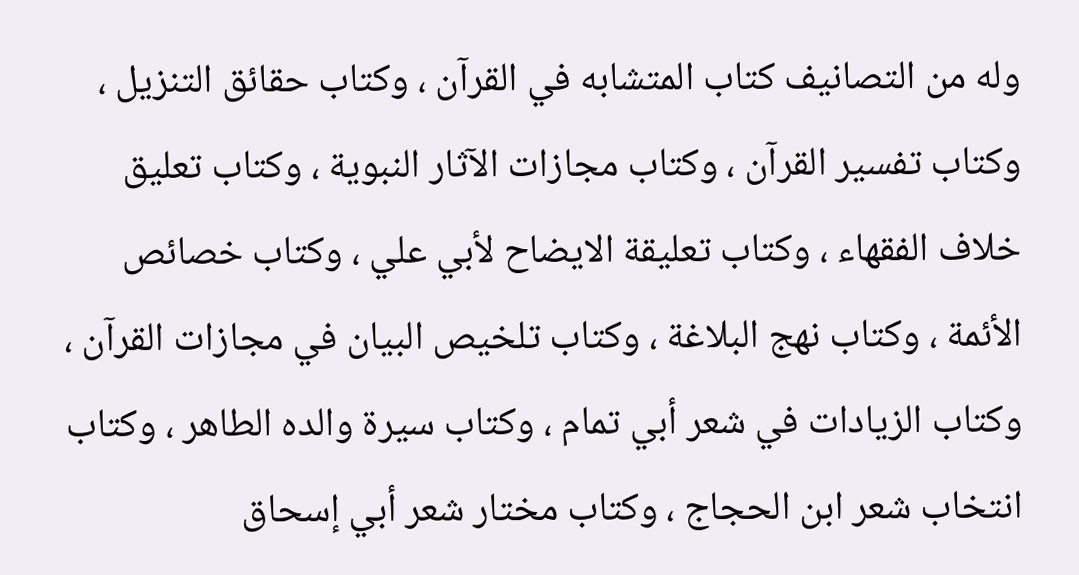وله من التصانيف كتاب المتشابه في القرآن ، وكتاب حقائق التنزيل ، وكتاب تفسير القرآن ، وكتاب مجازات الآثار النبوية ، وكتاب تعليق خلاف الفقهاء ، وكتاب تعليقة الايضاح لأبي علي ، وكتاب خصائص الأئمة ، وكتاب نهج البلاغة ، وكتاب تلخيص البيان في مجازات القرآن ، وكتاب الزيادات في شعر أبي تمام ، وكتاب سيرة والده الطاهر ، وكتاب انتخاب شعر ابن الحجاج ، وكتاب مختار شعر أبي إسحاق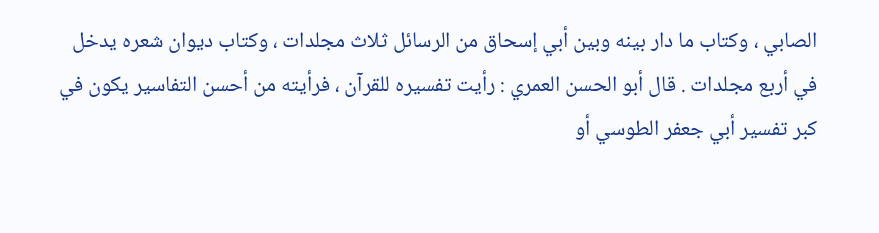الصابي ، وكتاب ما دار بينه وبين أبي إسحاق من الرسائل ثلاث مجلدات ، وكتاب ديوان شعره يدخل في أربع مجلدات . قال أبو الحسن العمري : رأيت تفسيره للقرآن ، فرأيته من أحسن التفاسير يكون في كبر تفسير أبي جعفر الطوسي أو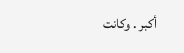أكبر . وكانت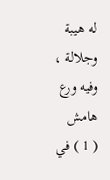له هيبة وجلالة ، وفيه ورع
هامش
( 1 ) في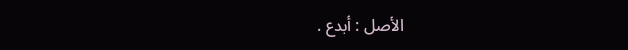الأصل : أبدع .